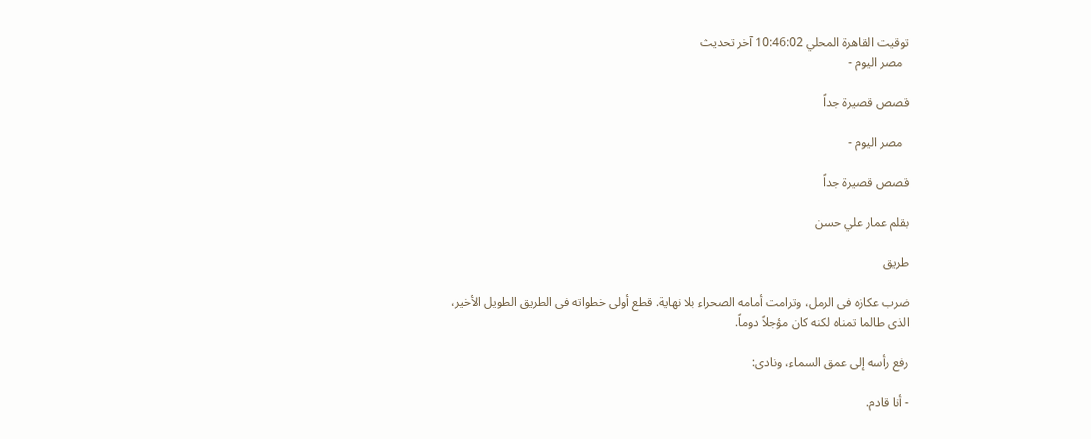توقيت القاهرة المحلي 10:46:02 آخر تحديث
  مصر اليوم -

قصص قصيرة جداً

  مصر اليوم -

قصص قصيرة جداً

بقلم عمار علي حسن

طريق

ضرب عكازه فى الرمل، وترامت أمامه الصحراء بلا نهاية. قطع أولى خطواته فى الطريق الطويل الأخير، الذى طالما تمناه لكنه كان مؤجلاً دوماً.

رفع رأسه إلى عمق السماء، ونادى:

- أنا قادم.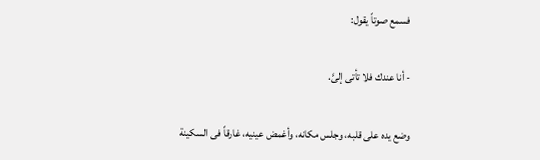فسمع صوتاً يقول:

- أنا عندك فلا تأتى إلىَّ.

وضع يده على قلبه، وجلس مكانه، وأغمض عينيه، غارقاً فى السكينة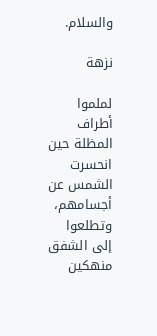والسلام.

نزهة

لملموا أطراف المظلة حين انحسرت الشمس عن أجسامهم، وتطلعوا إلى الشفق منهكين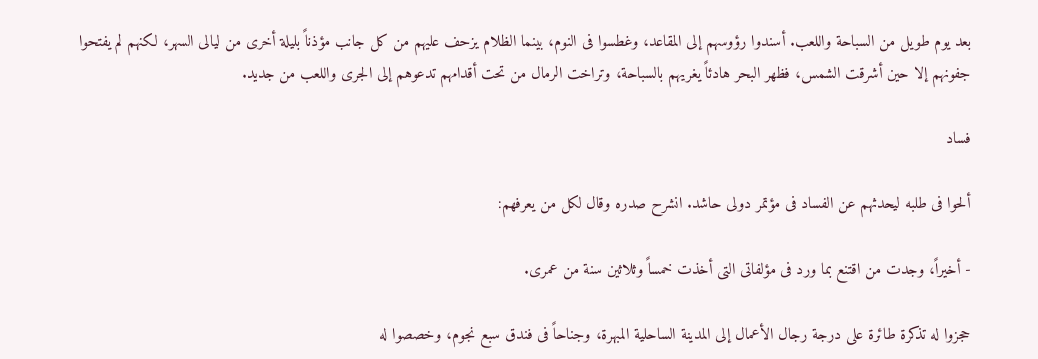بعد يوم طويل من السباحة واللعب. أسندوا رؤوسهم إلى المقاعد، وغطسوا فى النوم، بينما الظلام يزحف عليهم من كل جانب مؤذناً بليلة أخرى من ليالى السهر، لكنهم لم يفتحوا جفونهم إلا حين أشرقت الشمس، فظهر البحر هادئاً يغريهم بالسباحة، وتراخت الرمال من تحت أقدامهم تدعوهم إلى الجرى واللعب من جديد.

فساد

ألحوا فى طلبه ليحدثهم عن الفساد فى مؤتمر دولى حاشد. انشرح صدره وقال لكل من يعرفهم:

- أخيراً، وجدت من اقتنع بما ورد فى مؤلفاتى التى أخذت خمساً وثلاثين سنة من عمرى.

حجزوا له تذكرة طائرة على درجة رجال الأعمال إلى المدينة الساحلية المبهرة، وجناحاً فى فندق سبع نجوم، وخصصوا له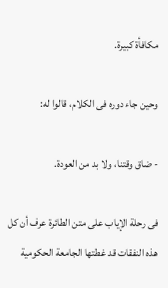مكافأة كبيرة.

وحين جاء دوره فى الكلام، قالوا له:

- ضاق وقتنا، ولا بد من العودة.

فى رحلة الإياب على متن الطائرة عرف أن كل هذه النفقات قد غطتها الجامعة الحكومية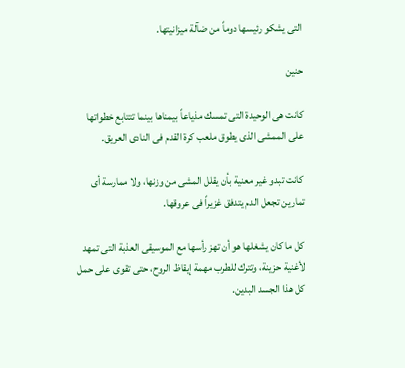التى يشكو رئيسها دوماً من ضآلة ميزانيتها.

حنين

كانت هى الوحيدة التى تمسك مذياعاً بيمناها بينما تتتابع خطواتها على الممشى الذى يطوق ملعب كرة القدم فى النادى العريق.

كانت تبدو غير معنية بأن يقلل المشى من وزنها، ولا ممارسة أى تمارين تجعل الدم يتدفق غزيراً فى عروقها.

كل ما كان يشغلها هو أن تهز رأسها مع الموسيقى العذبة التى تمهد لأغنية حزينة، وتترك للطرب مهمة إيقاظ الروح، حتى تقوى على حمل كل هذا الجسد البدين.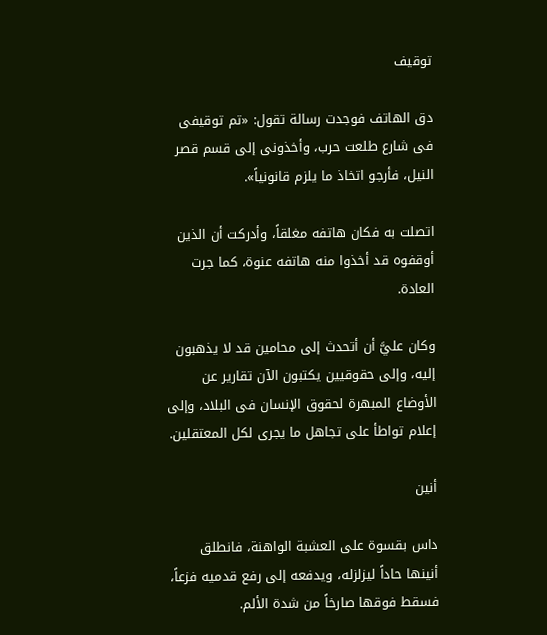توقيف

دق الهاتف فوجدت رسالة تقول: «تم توقيفى فى شارع طلعت حرب، وأخذونى إلى قسم قصر النيل، فأرجو اتخاذ ما يلزم قانونياً».

اتصلت به فكان هاتفه مغلقاً، وأدركت أن الذين أوقفوه قد أخذوا منه هاتفه عنوة، كما جرت العادة.

وكان عليَّ أن أتحدث إلى محامين قد لا يذهبون إليه، وإلى حقوقيين يكتبون الآن تقارير عن الأوضاع المبهرة لحقوق الإنسان فى البلاد، وإلى إعلام تواطأ على تجاهل ما يجرى لكل المعتقلين.

أنين

داس بقسوة على العشبة الواهنة، فانطلق أنينها حاداً ليزلزله، ويدفعه إلى رفع قدميه فزعاً، فسقط فوقها صارخاً من شدة الألم.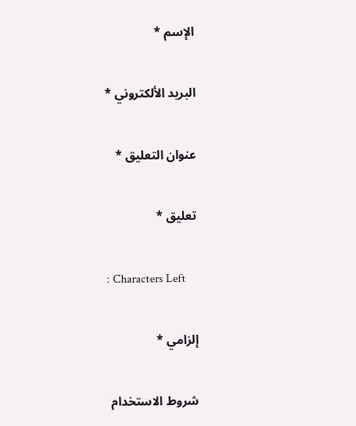الإسم *

البريد الألكتروني *

عنوان التعليق *

تعليق *

: Characters Left

إلزامي *

شروط الاستخدام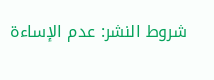شروط النشر: عدم الإساءة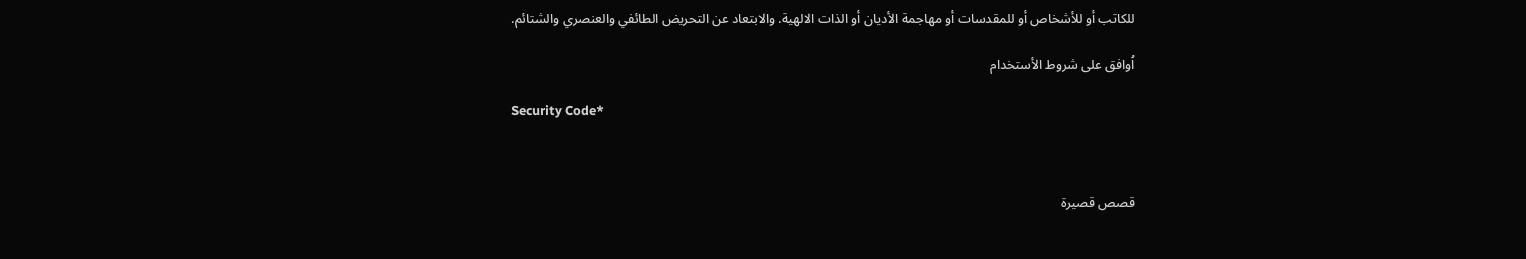للكاتب أو للأشخاص أو للمقدسات أو مهاجمة الأديان أو الذات الالهية. والابتعاد عن التحريض الطائفي والعنصري والشتائم.

اُوافق على شروط الأستخدام

Security Code*



قصص قصيرة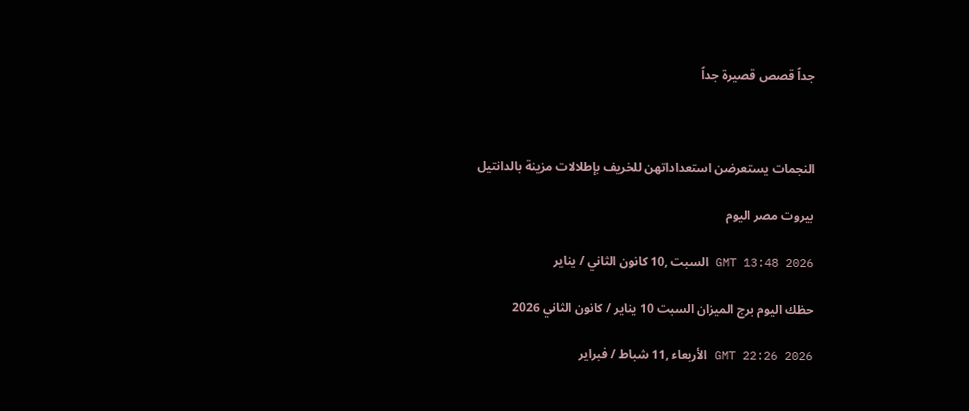جداً قصص قصيرة جداً



النجمات يستعرضن استعداداتهن للخريف بإطلالات مزينة بالدانتيل

بيروت مصر اليوم

GMT 13:48 2026 السبت ,10 كانون الثاني / يناير

حظك اليوم برج الميزان السبت 10 يناير / كانون الثاني 2026

GMT 22:26 2026 الأربعاء ,11 شباط / فبراير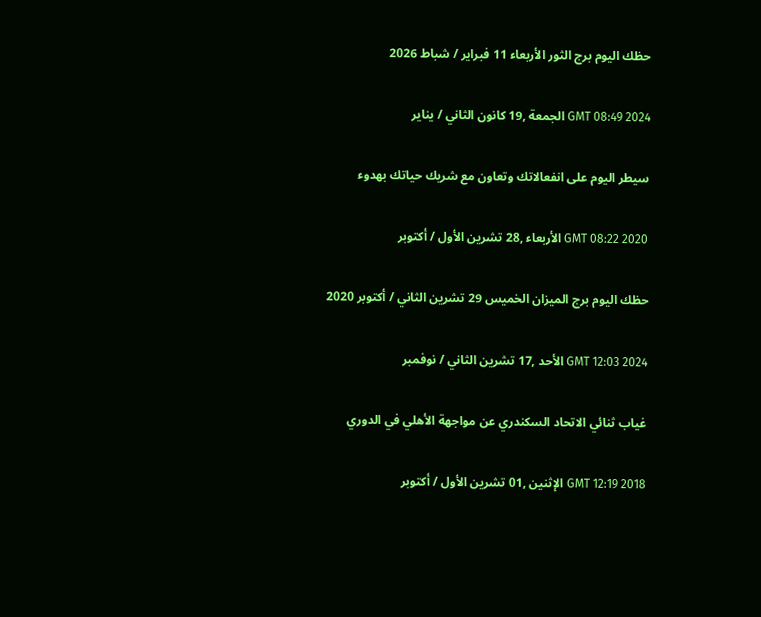حظك اليوم برج الثور الأربعاء 11 فبراير / شباط 2026

GMT 08:49 2024 الجمعة ,19 كانون الثاني / يناير

سيطر اليوم على انفعالاتك وتعاون مع شريك حياتك بهدوء

GMT 08:22 2020 الأربعاء ,28 تشرين الأول / أكتوبر

حظك اليوم برج الميزان الخميس 29 تشرين الثاني / أكتوبر 2020

GMT 12:03 2024 الأحد ,17 تشرين الثاني / نوفمبر

غياب ثنائي الاتحاد السكندري عن مواجهة الأهلي في الدوري

GMT 12:19 2018 الإثنين ,01 تشرين الأول / أكتوبر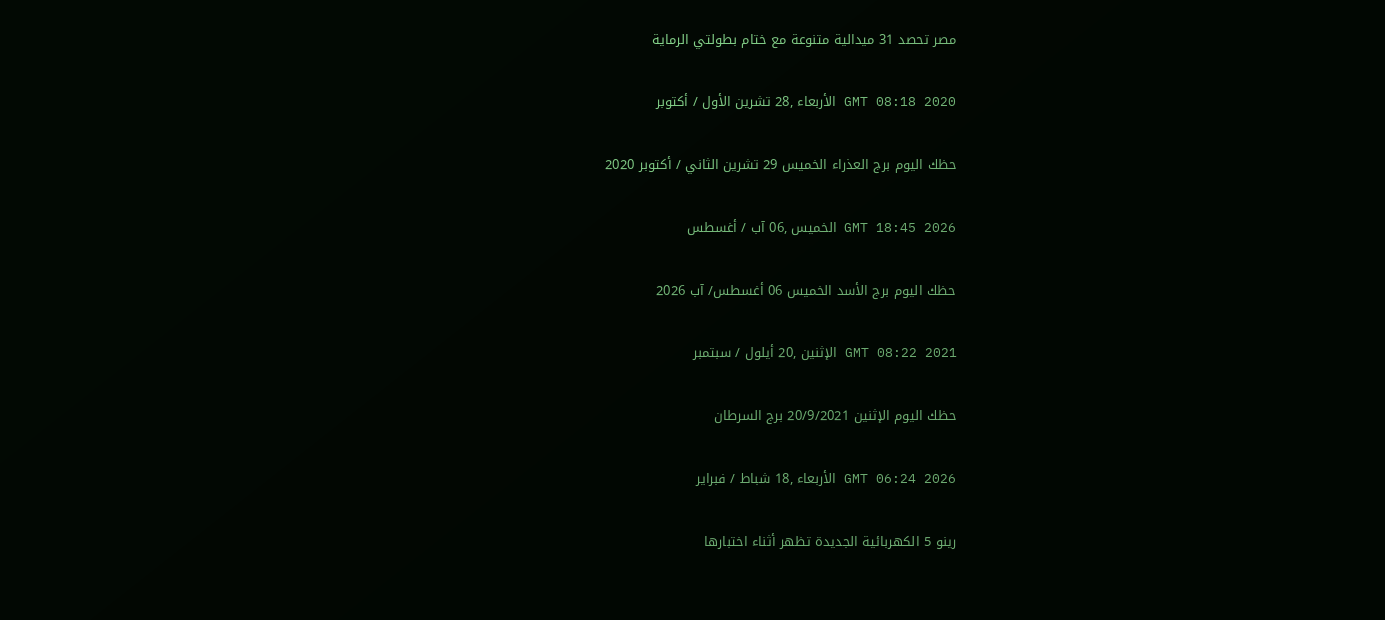مصر تحصد 31 ميدالية متنوعة مع ختام بطولتي الرماية

GMT 08:18 2020 الأربعاء ,28 تشرين الأول / أكتوبر

حظك اليوم برج العذراء الخميس 29 تشرين الثاني / أكتوبر 2020

GMT 18:45 2026 الخميس ,06 آب / أغسطس

حظك اليوم برج الأسد الخميس 06 أغسطس/ آب 2026

GMT 08:22 2021 الإثنين ,20 أيلول / سبتمبر

حظك اليوم الإثنين 20/9/2021 برج السرطان

GMT 06:24 2026 الأربعاء ,18 شباط / فبراير

رينو 5 الكهربائية الجديدة تظهر أثناء اختبارها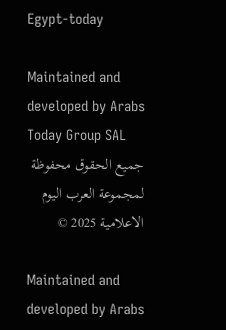Egypt-today

Maintained and developed by Arabs Today Group SAL
جميع الحقوق محفوظة لمجموعة العرب اليوم الاعلامية 2025 ©

Maintained and developed by Arabs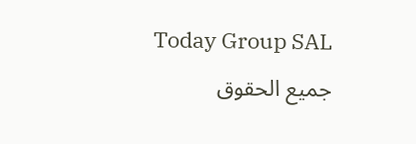Today Group SAL
جميع الحقوق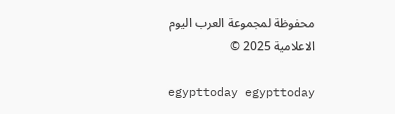محفوظة لمجموعة العرب اليوم الاعلامية 2025 ©

egypttoday egypttoday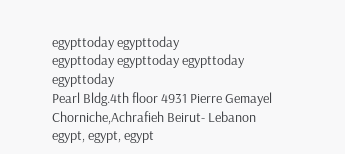egypttoday egypttoday
egypttoday egypttoday egypttoday
egypttoday
Pearl Bldg.4th floor 4931 Pierre Gemayel Chorniche,Achrafieh Beirut- Lebanon
egypt, egypt, egypt